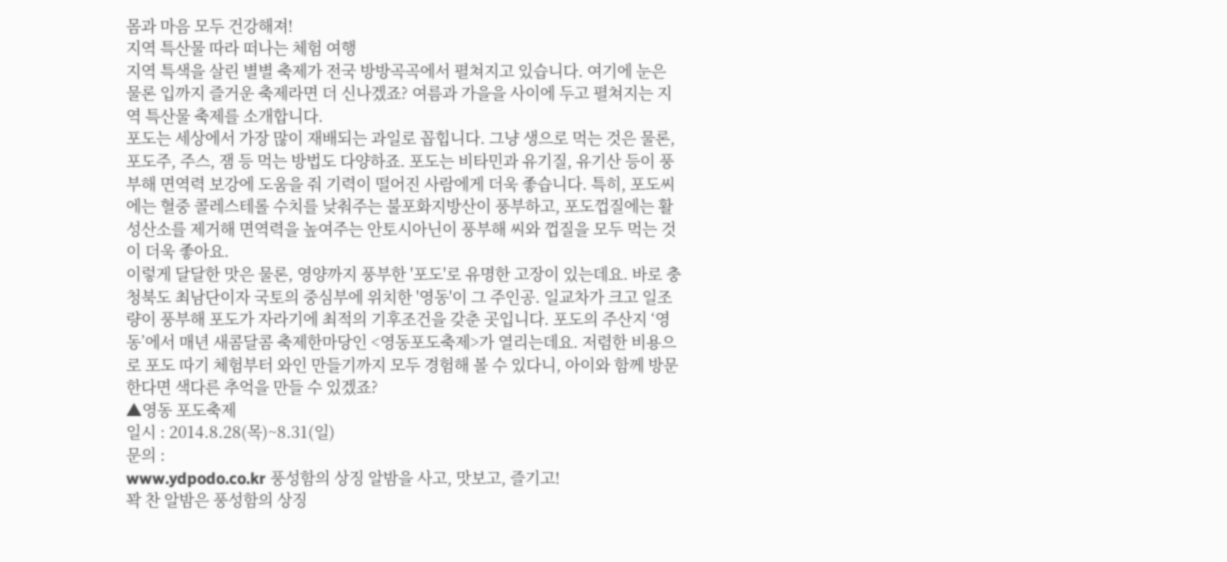몸과 마음 모두 건강해져!
지역 특산물 따라 떠나는 체험 여행
지역 특색을 살린 별별 축제가 전국 방방곡곡에서 펼쳐지고 있습니다. 여기에 눈은 물론 입까지 즐거운 축제라면 더 신나겠죠? 여름과 가을을 사이에 두고 펼쳐지는 지역 특산물 축제를 소개합니다.
포도는 세상에서 가장 많이 재배되는 과일로 꼽힙니다. 그냥 생으로 먹는 것은 물론, 포도주, 주스, 잼 등 먹는 방법도 다양하죠. 포도는 비타민과 유기질, 유기산 등이 풍부해 면역력 보강에 도움을 줘 기력이 떨어진 사람에게 더욱 좋습니다. 특히, 포도씨에는 혈중 콜레스테롤 수치를 낮춰주는 불포화지방산이 풍부하고, 포도껍질에는 활성산소를 제거해 면역력을 높여주는 안토시아닌이 풍부해 씨와 껍질을 모두 먹는 것이 더욱 좋아요.
이렇게 달달한 맛은 물론, 영양까지 풍부한 '포도'로 유명한 고장이 있는데요. 바로 충청북도 최남단이자 국토의 중심부에 위치한 '영동'이 그 주인공. 일교차가 크고 일조량이 풍부해 포도가 자라기에 최적의 기후조건을 갖춘 곳입니다. 포도의 주산지 ‘영동’에서 매년 새콤달콤 축제한마당인 <영동포도축제>가 열리는데요. 저렴한 비용으로 포도 따기 체험부터 와인 만들기까지 모두 경험해 볼 수 있다니, 아이와 함께 방문한다면 색다른 추억을 만들 수 있겠죠?
▲영동 포도축제
일시 : 2014.8.28(목)~8.31(일)
문의 :
www.ydpodo.co.kr 풍성함의 상징 알밤을 사고, 맛보고, 즐기고!
꽉 찬 알밤은 풍성함의 상징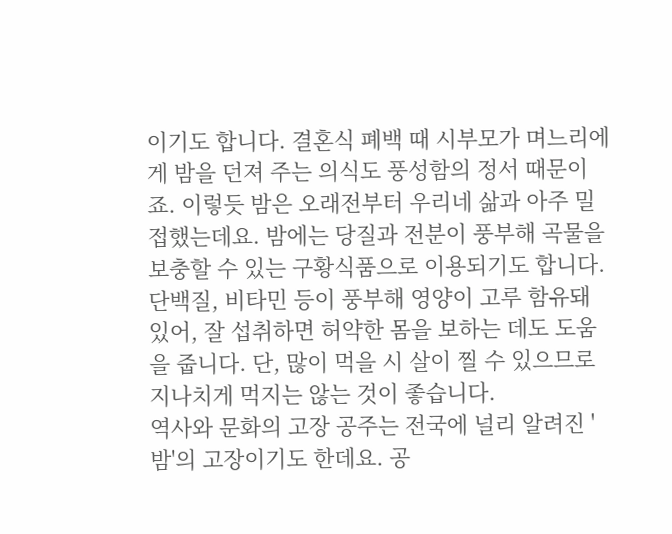이기도 합니다. 결혼식 폐백 때 시부모가 며느리에게 밤을 던져 주는 의식도 풍성함의 정서 때문이죠. 이렇듯 밤은 오래전부터 우리네 삶과 아주 밀접했는데요. 밤에는 당질과 전분이 풍부해 곡물을 보충할 수 있는 구황식품으로 이용되기도 합니다. 단백질, 비타민 등이 풍부해 영양이 고루 함유돼 있어, 잘 섭취하면 허약한 몸을 보하는 데도 도움을 줍니다. 단, 많이 먹을 시 살이 찔 수 있으므로 지나치게 먹지는 않는 것이 좋습니다.
역사와 문화의 고장 공주는 전국에 널리 알려진 '밤'의 고장이기도 한데요. 공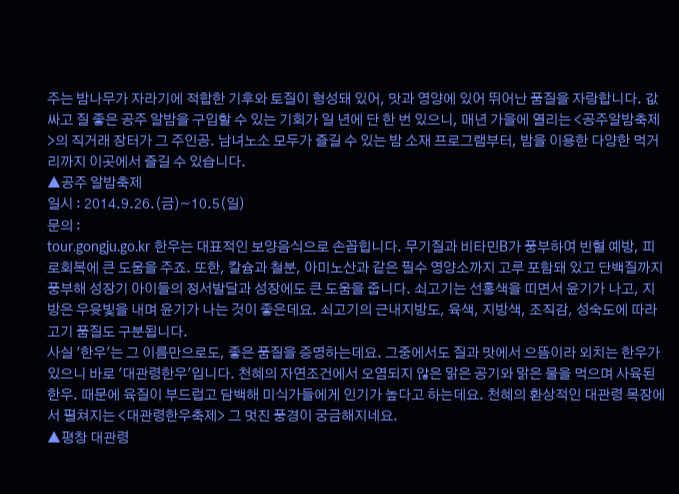주는 밤나무가 자라기에 적합한 기후와 토질이 형성돼 있어, 맛과 영양에 있어 뛰어난 품질을 자랑합니다. 값싸고 질 좋은 공주 알밤을 구입할 수 있는 기회가 일 년에 단 한 번 있으니, 매년 가을에 열리는 <공주알밤축제>의 직거래 장터가 그 주인공. 남녀노소 모두가 즐길 수 있는 밤 소재 프로그램부터, 밤을 이용한 다양한 먹거리까지 이곳에서 즐길 수 있습니다.
▲공주 알밤축제
일시 : 2014.9.26.(금)~10.5(일)
문의 :
tour.gongju.go.kr 한우는 대표적인 보양음식으로 손꼽힙니다. 무기질과 비타민B가 풍부하여 빈혈 예방, 피로회복에 큰 도움을 주죠. 또한, 칼슘과 철분, 아미노산과 같은 필수 영양소까지 고루 포함돼 있고 단백질까지 풍부해 성장기 아이들의 정서발달과 성장에도 큰 도움을 줍니다. 쇠고기는 선홍색을 띠면서 윤기가 나고, 지방은 우윳빛을 내며 윤기가 나는 것이 좋은데요. 쇠고기의 근내지방도, 육색, 지방색, 조직감, 성숙도에 따라 고기 품질도 구분됩니다.
사실 '한우'는 그 이름만으로도, 좋은 품질을 증명하는데요. 그중에서도 질과 맛에서 으뜸이라 외치는 한우가 있으니 바로 '대관령한우'입니다. 천혜의 자연조건에서 오염되지 않은 맑은 공기와 맑은 물을 먹으며 사육된 한우. 때문에 육질이 부드럽고 담백해 미식가들에게 인기가 높다고 하는데요. 천혜의 환상적인 대관령 목장에서 펼쳐지는 <대관령한우축제> 그 멋진 풍경이 궁금해지네요.
▲평창 대관령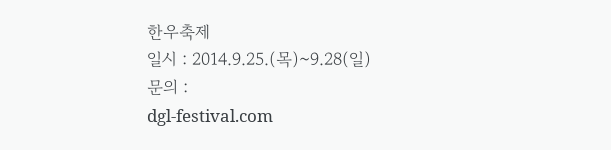한우축제
일시 : 2014.9.25.(목)~9.28(일)
문의 :
dgl-festival.com